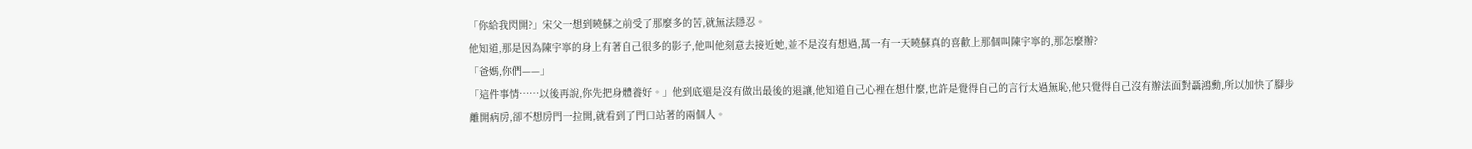「你給我閃開?」宋父一想到曉蘇之前受了那麼多的苦,就無法隱忍。
他知道,那是因為陳宇寧的身上有著自己很多的影子,他叫他刻意去接近她,並不是沒有想過,萬一有一天曉蘇真的喜歡上那個叫陳宇寧的,那怎麼辦?
「爸媽,你們——」
「這件事情……以後再說,你先把身體養好。」他到底還是沒有做出最後的退讓,他知道自己心裡在想什麼,也許是覺得自己的言行太過無恥,他只覺得自己沒有辦法面對聶鴻勳,所以加快了腳步離開病房,卻不想房門一拉開,就看到了門口站著的兩個人。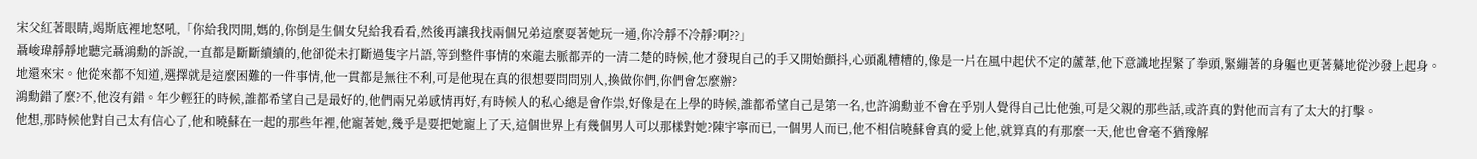宋父紅著眼睛,竭斯底裡地怒吼,「你給我閃開,媽的,你倒是生個女兒給我看看,然後再讓我找兩個兄弟這麼耍著她玩一通,你冷靜不冷靜?啊??」
聶峻瑋靜靜地聽完聶鴻勳的訴說,一直都是斷斷續續的,他卻從未打斷過隻字片語,等到整件事情的來龍去脈都弄的一清二楚的時候,他才發現自己的手又開始顫抖,心頭亂糟糟的,像是一片在風中起伏不定的蘆葦,他下意識地捏緊了拳頭,緊繃著的身軀也更著驀地從沙發上起身。
地還來宋。他從來都不知道,選擇就是這麼困難的一件事情,他一貫都是無往不利,可是他現在真的很想要問問別人,換做你們,你們會怎麼辦?
鴻勳錯了麼?不,他沒有錯。年少輕狂的時候,誰都希望自己是最好的,他們兩兄弟感情再好,有時候人的私心總是會作祟,好像是在上學的時候,誰都希望自己是第一名,也許鴻勳並不會在乎別人覺得自己比他強,可是父親的那些話,或許真的對他而言有了太大的打擊。
他想,那時候他對自己太有信心了,他和曉蘇在一起的那些年裡,他寵著她,幾乎是要把她寵上了天,這個世界上有幾個男人可以那樣對她?陳宇寧而已,一個男人而已,他不相信曉蘇會真的愛上他,就算真的有那麼一天,他也會毫不猶豫解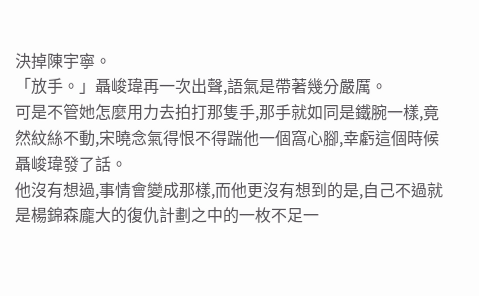決掉陳宇寧。
「放手。」聶峻瑋再一次出聲,語氣是帶著幾分嚴厲。
可是不管她怎麼用力去拍打那隻手,那手就如同是鐵腕一樣,竟然紋絲不動,宋曉念氣得恨不得踹他一個窩心腳,幸虧這個時候聶峻瑋發了話。
他沒有想過,事情會變成那樣,而他更沒有想到的是,自己不過就是楊錦森龐大的復仇計劃之中的一枚不足一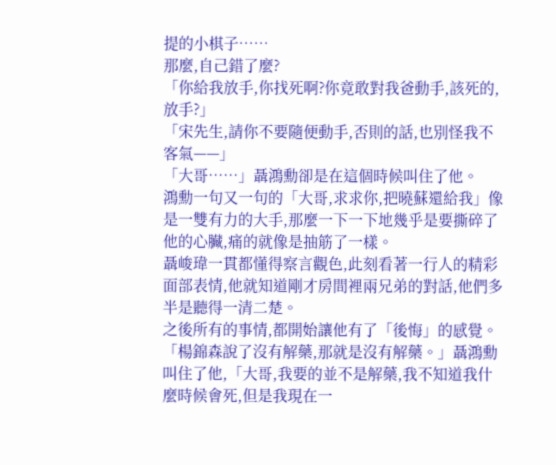提的小棋子……
那麼,自己錯了麼?
「你給我放手,你找死啊?你竟敢對我爸動手,該死的,放手?」
「宋先生,請你不要隨便動手,否則的話,也別怪我不客氣——」
「大哥……」聶鴻勳卻是在這個時候叫住了他。
鴻勳一句又一句的「大哥,求求你,把曉蘇還給我」像是一雙有力的大手,那麼一下一下地幾乎是要撕碎了他的心臟,痛的就像是抽筋了一樣。
聶峻瑋一貫都懂得察言觀色,此刻看著一行人的精彩面部表情,他就知道剛才房間裡兩兄弟的對話,他們多半是聽得一清二楚。
之後所有的事情,都開始讓他有了「後悔」的感覺。
「楊錦森說了沒有解藥,那就是沒有解藥。」聶鴻勳叫住了他,「大哥,我要的並不是解藥,我不知道我什麼時候會死,但是我現在一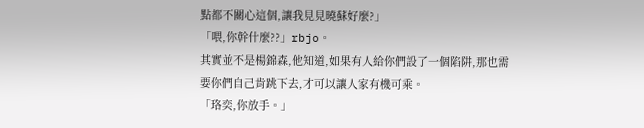點都不關心這個,讓我見見曉蘇好麼?」
「喂,你幹什麼??」rbjo。
其實並不是楊錦森,他知道,如果有人給你們設了一個陷阱,那也需要你們自己肯跳下去,才可以讓人家有機可乘。
「珞奕,你放手。」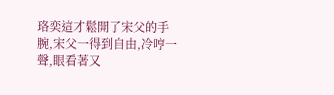珞奕這才鬆開了宋父的手腕,宋父一得到自由,冷哼一聲,眼看著又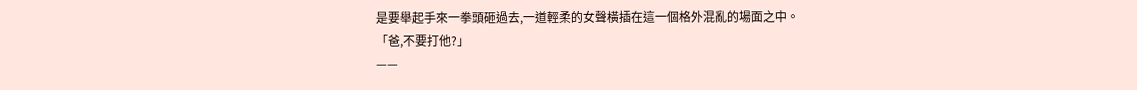是要舉起手來一拳頭砸過去,一道輕柔的女聲橫插在這一個格外混亂的場面之中。
「爸,不要打他?」
——